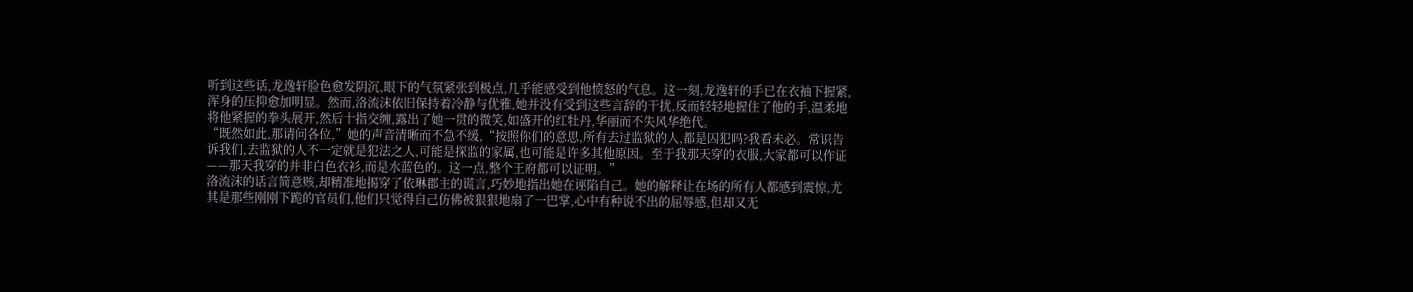听到这些话,龙逸轩脸色愈发阴沉,眼下的气氛紧张到极点,几乎能感受到他愤怒的气息。这一刻,龙逸轩的手已在衣袖下握紧,浑身的压抑愈加明显。然而,洛流沫依旧保持着冷静与优雅,她并没有受到这些言辞的干扰,反而轻轻地握住了他的手,温柔地将他紧握的拳头展开,然后十指交缠,露出了她一贯的微笑,如盛开的红牡丹,华丽而不失风华绝代。
“既然如此,那请问各位,”她的声音清晰而不急不缓,“按照你们的意思,所有去过监狱的人,都是囚犯吗?我看未必。常识告诉我们,去监狱的人不一定就是犯法之人,可能是探监的家属,也可能是许多其他原因。至于我那天穿的衣服,大家都可以作证——那天我穿的并非白色衣衫,而是水蓝色的。这一点,整个王府都可以证明。”
洛流沫的话言简意赅,却精准地揭穿了依琳郡主的谎言,巧妙地指出她在诬陷自己。她的解释让在场的所有人都感到震惊,尤其是那些刚刚下跪的官员们,他们只觉得自己仿佛被狠狠地扇了一巴掌,心中有种说不出的屈辱感,但却又无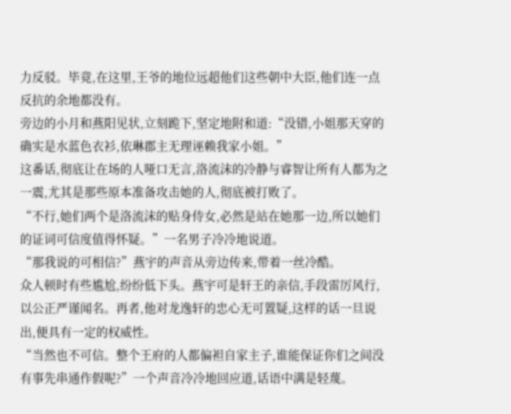力反驳。毕竟,在这里,王爷的地位远超他们这些朝中大臣,他们连一点反抗的余地都没有。
旁边的小月和燕阳见状,立刻跪下,坚定地附和道:“没错,小姐那天穿的确实是水蓝色衣衫,依琳郡主无理诬赖我家小姐。”
这番话,彻底让在场的人哑口无言,洛流沫的冷静与睿智让所有人都为之一震,尤其是那些原本准备攻击她的人,彻底被打败了。
“不行,她们两个是洛流沫的贴身侍女,必然是站在她那一边,所以她们的证词可信度值得怀疑。”一名男子冷冷地说道。
“那我说的可相信?”燕宇的声音从旁边传来,带着一丝冷酷。
众人顿时有些尴尬,纷纷低下头。燕宇可是轩王的亲信,手段雷厉风行,以公正严谨闻名。再者,他对龙逸轩的忠心无可置疑,这样的话一旦说出,便具有一定的权威性。
“当然也不可信。整个王府的人都偏袒自家主子,谁能保证你们之间没有事先串通作假呢?”一个声音冷冷地回应道,话语中满是轻蔑。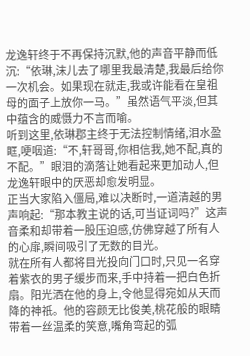龙逸轩终于不再保持沉默,他的声音平静而低沉:“依琳,沫儿去了哪里我最清楚,我最后给你一次机会。如果现在就走,我或许能看在皇祖母的面子上放你一马。”虽然语气平淡,但其中蕴含的威慑力不言而喻。
听到这里,依琳郡主终于无法控制情绪,泪水盈眶,哽咽道:“不,轩哥哥,你相信我,她不配,真的不配。”眼泪的滴落让她看起来更加动人,但龙逸轩眼中的厌恶却愈发明显。
正当大家陷入僵局,难以决断时,一道清越的男声响起:“那本教主说的话,可当证词吗?”这声音柔和却带着一股压迫感,仿佛穿越了所有人的心扉,瞬间吸引了无数的目光。
就在所有人都将目光投向门口时,只见一名穿着紫衣的男子缓步而来,手中持着一把白色折扇。阳光洒在他的身上,令他显得宛如从天而降的神祇。他的容颜无比俊美,桃花般的眼睛带着一丝温柔的笑意,嘴角弯起的弧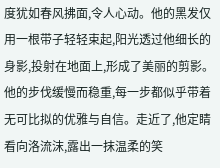度犹如春风拂面,令人心动。他的黑发仅用一根带子轻轻束起,阳光透过他细长的身影,投射在地面上,形成了美丽的剪影。
他的步伐缓慢而稳重,每一步都似乎带着无可比拟的优雅与自信。走近了,他定睛看向洛流沫,露出一抹温柔的笑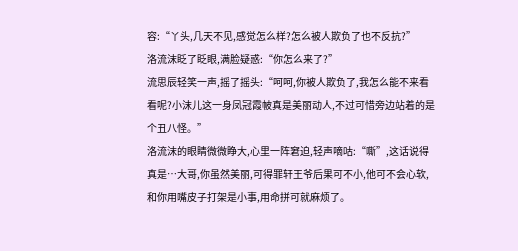容:“丫头,几天不见,感觉怎么样?怎么被人欺负了也不反抗?”
洛流沫眨了眨眼,满脸疑惑:“你怎么来了?”
流思辰轻笑一声,摇了摇头:“呵呵,你被人欺负了,我怎么能不来看看呢?小沫儿这一身凤冠霞帔真是美丽动人,不过可惜旁边站着的是个丑八怪。”
洛流沫的眼睛微微睁大,心里一阵窘迫,轻声嘀咕:“嘶”,这话说得真是…大哥,你虽然美丽,可得罪轩王爷后果可不小,他可不会心软,和你用嘴皮子打架是小事,用命拼可就麻烦了。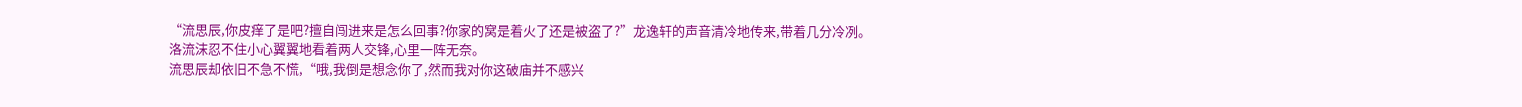“流思辰,你皮痒了是吧?擅自闯进来是怎么回事?你家的窝是着火了还是被盗了?”龙逸轩的声音清冷地传来,带着几分冷冽。
洛流沫忍不住小心翼翼地看着两人交锋,心里一阵无奈。
流思辰却依旧不急不慌,“哦,我倒是想念你了,然而我对你这破庙并不感兴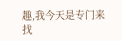趣,我今天是专门来找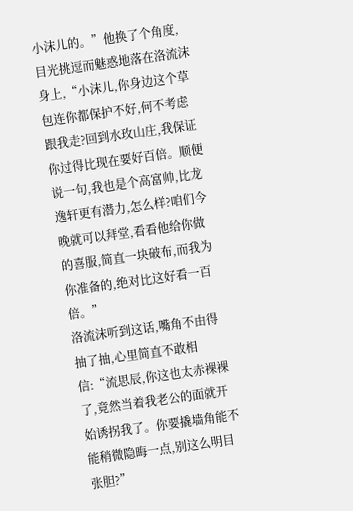小沫儿的。”他换了个角度,目光挑逗而魅惑地落在洛流沫身上,“小沫儿,你身边这个草包连你都保护不好,何不考虑跟我走?回到水玫山庄,我保证你过得比现在要好百倍。顺便说一句,我也是个高富帅,比龙逸轩更有潜力,怎么样?咱们今晚就可以拜堂,看看他给你做的喜服,简直一块破布,而我为你准备的,绝对比这好看一百倍。”
洛流沫听到这话,嘴角不由得抽了抽,心里简直不敢相信:“流思辰,你这也太赤裸裸了,竟然当着我老公的面就开始诱拐我了。你要撬墙角能不能稍微隐晦一点,别这么明目张胆?”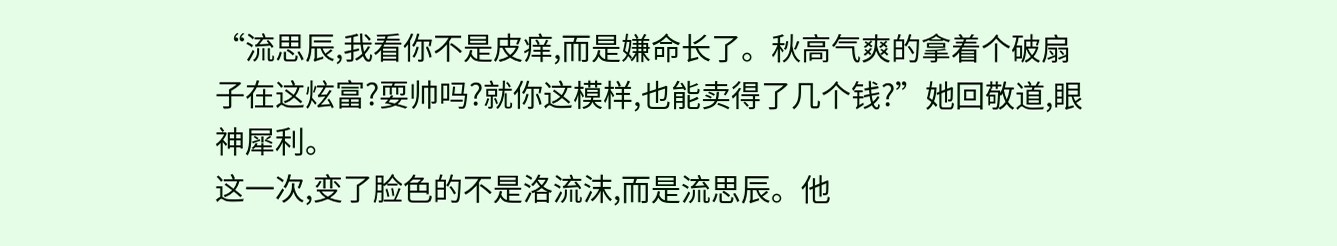“流思辰,我看你不是皮痒,而是嫌命长了。秋高气爽的拿着个破扇子在这炫富?耍帅吗?就你这模样,也能卖得了几个钱?”她回敬道,眼神犀利。
这一次,变了脸色的不是洛流沫,而是流思辰。他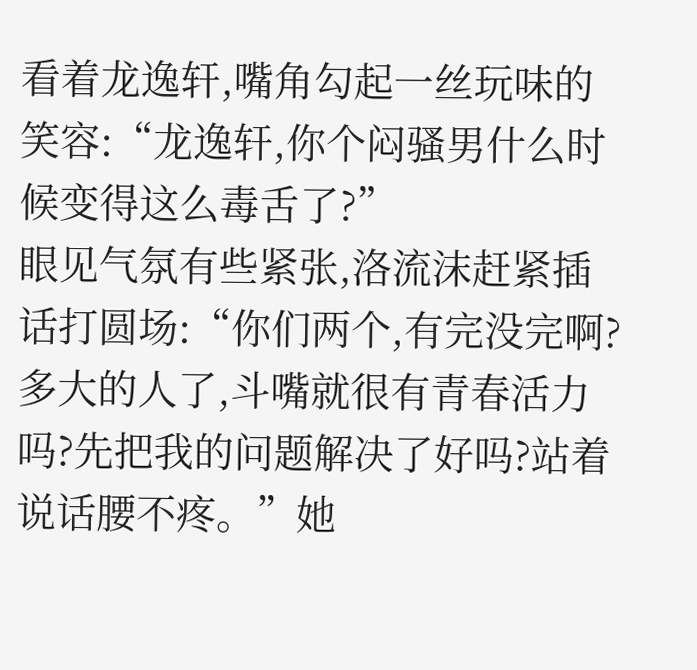看着龙逸轩,嘴角勾起一丝玩味的笑容:“龙逸轩,你个闷骚男什么时候变得这么毒舌了?”
眼见气氛有些紧张,洛流沫赶紧插话打圆场:“你们两个,有完没完啊?多大的人了,斗嘴就很有青春活力吗?先把我的问题解决了好吗?站着说话腰不疼。”她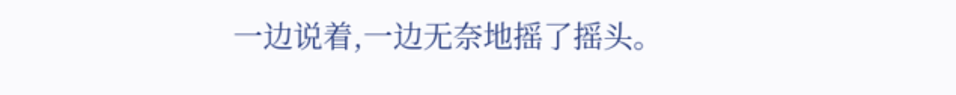一边说着,一边无奈地摇了摇头。